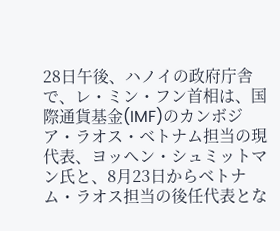28日午後、ハノイの政府庁舎で、レ・ミン・フン首相は、国際通貨基金(IMF)のカンボジア・ラオス・ベトナム担当の現代表、ヨッヘン・シュミットマン氏と、8月23日からベトナム・ラオス担当の後任代表とな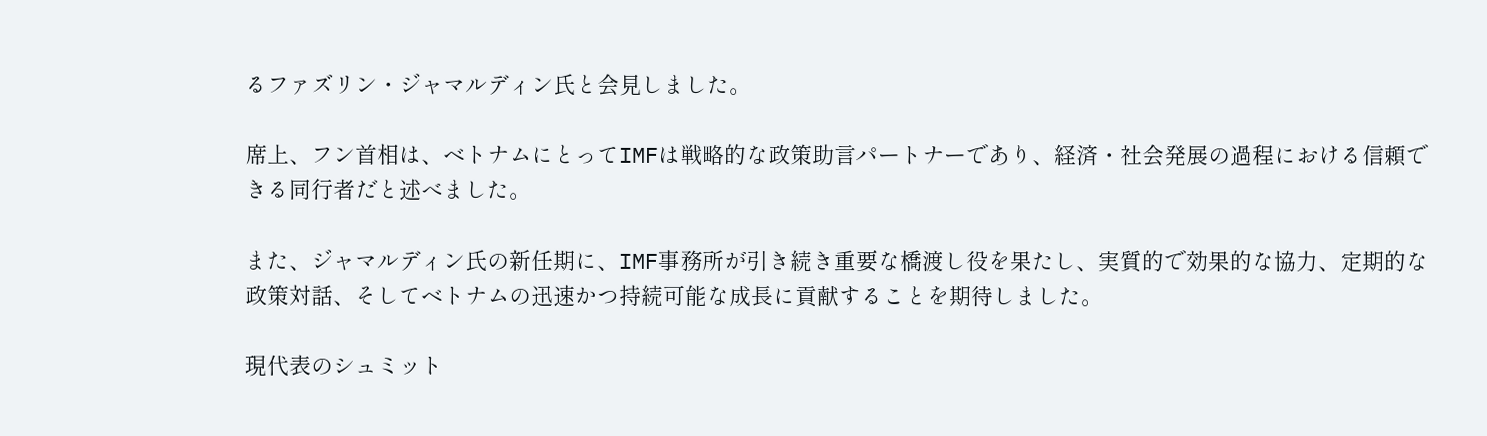るファズリン・ジャマルディン氏と会見しました。

席上、フン首相は、ベトナムにとってIMFは戦略的な政策助言パートナーであり、経済・社会発展の過程における信頼できる同行者だと述べました。

また、ジャマルディン氏の新任期に、IMF事務所が引き続き重要な橋渡し役を果たし、実質的で効果的な協力、定期的な政策対話、そしてベトナムの迅速かつ持続可能な成長に貢献することを期待しました。

現代表のシュミット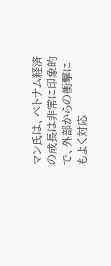マン氏は、ベトナム経済の成長は非常に印象的で、外部からの衝撃にもよく対応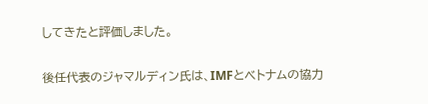してきたと評価しました。

後任代表のジャマルディン氏は、IMFとベトナムの協力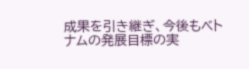成果を引き継ぎ、今後もベトナムの発展目標の実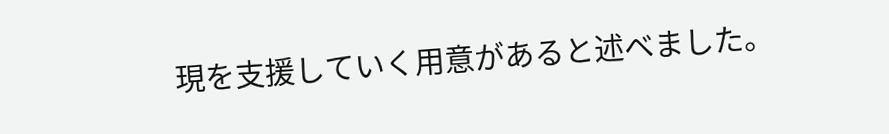現を支援していく用意があると述べました。